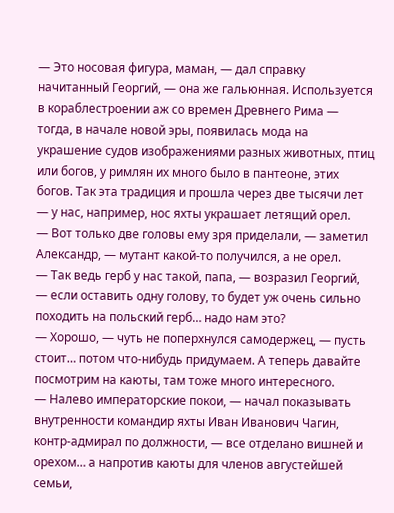— Это носовая фигура, маман, — дал справку начитанный Георгий, — она же гальюнная. Используется в кораблестроении аж со времен Древнего Рима — тогда, в начале новой эры, появилась мода на украшение судов изображениями разных животных, птиц или богов, у римлян их много было в пантеоне, этих богов. Так эта традиция и прошла через две тысячи лет — у нас, например, нос яхты украшает летящий орел.
— Вот только две головы ему зря приделали, — заметил Александр, — мутант какой-то получился, а не орел.
— Так ведь герб у нас такой, папа, — возразил Георгий, — если оставить одну голову, то будет уж очень сильно походить на польский герб… надо нам это?
— Хорошо, — чуть не поперхнулся самодержец, — пусть стоит… потом что-нибудь придумаем. А теперь давайте посмотрим на каюты, там тоже много интересного.
— Налево императорские покои, — начал показывать внутренности командир яхты Иван Иванович Чагин, контр-адмирал по должности, — все отделано вишней и орехом… а напротив каюты для членов августейшей семьи,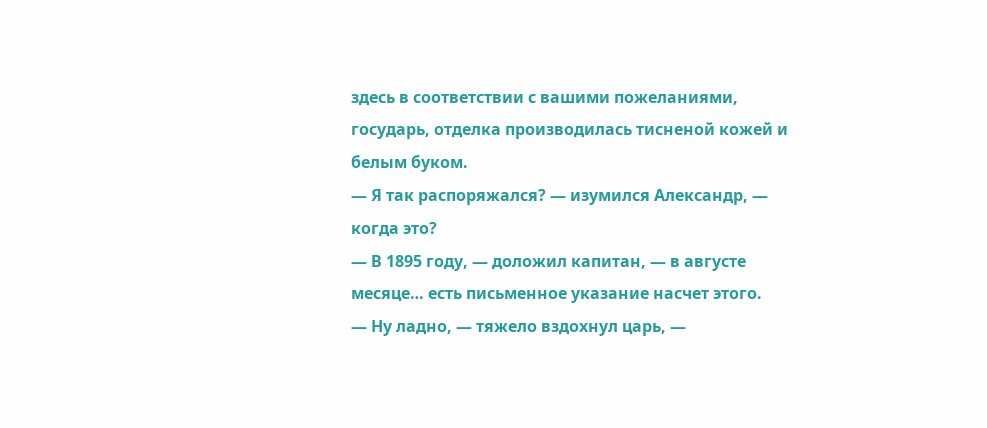здесь в соответствии с вашими пожеланиями, государь, отделка производилась тисненой кожей и белым буком.
— Я так распоряжался? — изумился Александр, — когда это?
— В 1895 году, — доложил капитан, — в августе месяце… есть письменное указание насчет этого.
— Ну ладно, — тяжело вздохнул царь, —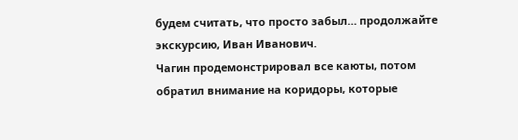будем считать, что просто забыл… продолжайте экскурсию, Иван Иванович.
Чагин продемонстрировал все каюты, потом обратил внимание на коридоры, которые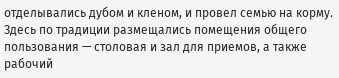отделывались дубом и кленом, и провел семью на корму. Здесь по традиции размещались помещения общего пользования — столовая и зал для приемов, а также рабочий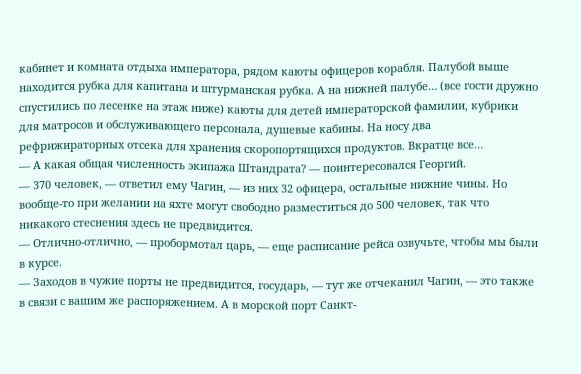кабинет и комната отдыха императора, рядом каюты офицеров корабля. Палубой выше находится рубка для капитана и штурманская рубка. А на нижней палубе… (все гости дружно спустились по лесенке на этаж ниже) каюты для детей императорской фамилии, кубрики для матросов и обслуживающего персонала, душевые кабины. На носу два рефрижираторных отсека для хранения скоропортящихся продуктов. Вкратце все…
— А какая общая численность экипажа Штандрата? — поинтересовался Георгий.
— 370 человек, — ответил ему Чагин, — из них 32 офицера, остальные нижние чины. Но вообще-то при желании на яхте могут свободно разместиться до 500 человек, так что никакого стеснения здесь не предвидится.
— Отлично-отлично, — пробормотал царь, — еще расписание рейса озвучьте, чтобы мы были в курсе.
— Заходов в чужие порты не предвидится, государь, — тут же отчеканил Чагин, — это также в связи с вашим же распоряжением. А в морской порт Санкт-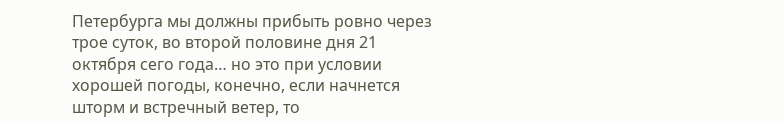Петербурга мы должны прибыть ровно через трое суток, во второй половине дня 21 октября сего года… но это при условии хорошей погоды, конечно, если начнется шторм и встречный ветер, то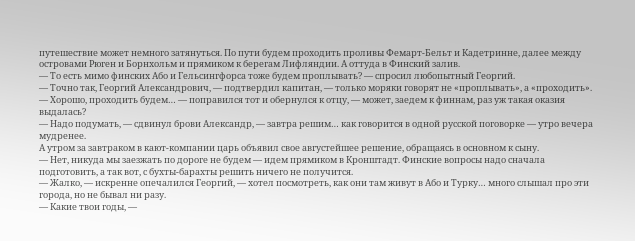путешествие может немного затянуться. По пути будем проходить проливы Фемарт-Бельт и Кадетринне, далее между островами Рюген и Борнхольм и прямиком к берегам Лифляндии. А оттуда в Финский залив.
— То есть мимо финских Або и Гельсингфорса тоже будем проплывать? — спросил любопытный Георгий.
— Точно так, Георгий Александрович, — подтвердил капитан, — только моряки говорят не «проплывать», а «проходить».
— Хорошо, проходить будем… — поправился тот и обернулся к отцу, — может, заедем к финнам, раз уж такая оказия выдалась?
— Надо подумать, — сдвинул брови Александр, — завтра решим… как говорится в одной русской поговорке — утро вечера мудренее.
А утром за завтраком в кают-компании царь объявил свое августейшее решение, обращаясь в основном к сыну.
— Нет, никуда мы заезжать по дороге не будем — идем прямиком в Кронштадт. Финские вопросы надо сначала подготовить, а так вот, с бухты-барахты решить ничего не получится.
— Жалко, — искренне опечалился Георгий, — хотел посмотреть, как они там живут в Або и Турку… много слышал про эти города, но не бывал ни разу.
— Какие твои годы, —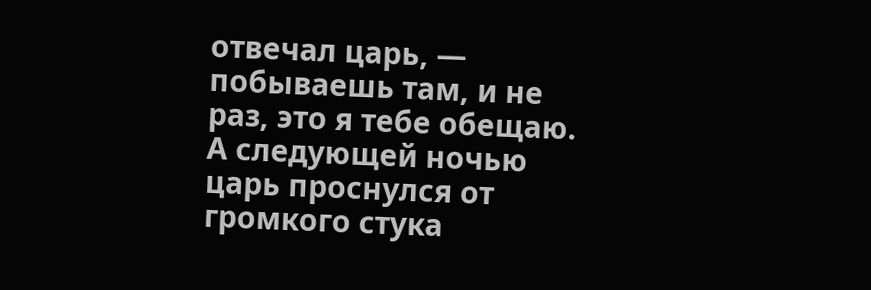отвечал царь, — побываешь там, и не раз, это я тебе обещаю.
А следующей ночью царь проснулся от громкого стука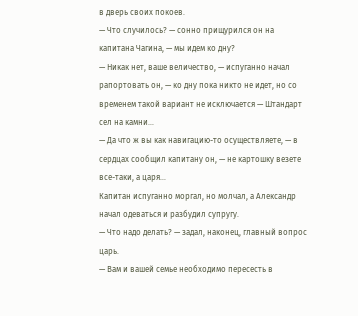в дверь своих покоев.
— Что случилось? — сонно прищурился он на капитана Чагина, — мы идем ко дну?
— Никак нет, ваше величество, — испуганно начал рапортовать он, — ко дну пока никто не идет, но со временем такой вариант не исключается — Штандарт сел на камни…
— Да что ж вы как навигацию-то осуществляете, — в сердцах сообщил капитану он, — не картошку везете все-таки, а царя…
Капитан испуганно моргал, но молчал, а Александр начал одеваться и разбудил супругу.
— Что надо делать? — задал, наконец, главный вопрос царь.
— Вам и вашей семье необходимо пересесть в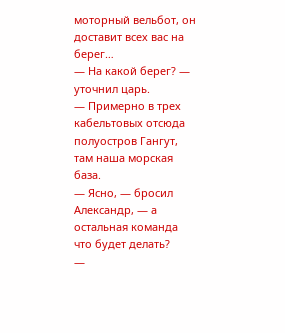моторный вельбот, он доставит всех вас на берег…
— На какой берег? — уточнил царь.
— Примерно в трех кабельтовых отсюда полуостров Гангут, там наша морская база.
— Ясно, — бросил Александр, — а остальная команда что будет делать?
—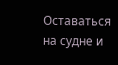Оставаться на судне и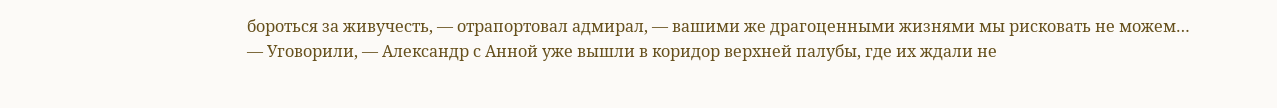бороться за живучесть, — отрапортовал адмирал, — вашими же драгоценными жизнями мы рисковать не можем…
— Уговорили, — Александр с Анной уже вышли в коридор верхней палубы, где их ждали не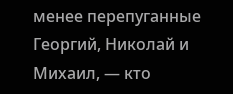менее перепуганные Георгий, Николай и Михаил, — кто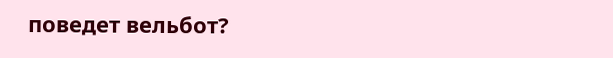поведет вельбот?